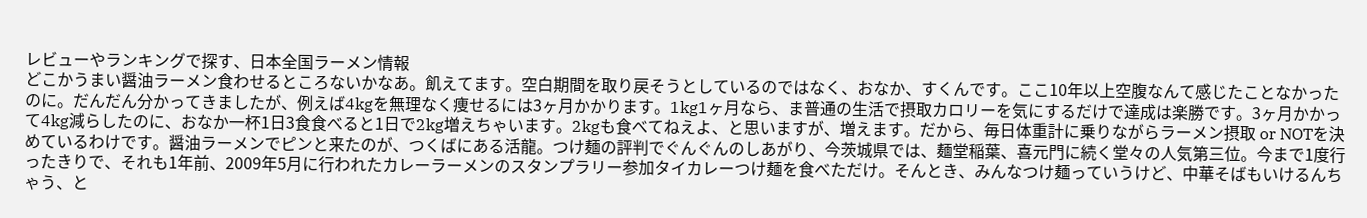レビューやランキングで探す、日本全国ラーメン情報
どこかうまい醤油ラーメン食わせるところないかなあ。飢えてます。空白期間を取り戻そうとしているのではなく、おなか、すくんです。ここ10年以上空腹なんて感じたことなかったのに。だんだん分かってきましたが、例えば4kgを無理なく痩せるには3ヶ月かかります。1kg1ヶ月なら、ま普通の生活で摂取カロリーを気にするだけで達成は楽勝です。3ヶ月かかって4kg減らしたのに、おなか一杯1日3食食べると1日で2kg増えちゃいます。2kgも食べてねえよ、と思いますが、増えます。だから、毎日体重計に乗りながらラーメン摂取 or NOTを決めているわけです。醤油ラーメンでピンと来たのが、つくばにある活龍。つけ麺の評判でぐんぐんのしあがり、今茨城県では、麺堂稲葉、喜元門に続く堂々の人気第三位。今まで1度行ったきりで、それも1年前、2009年5月に行われたカレーラーメンのスタンプラリー参加タイカレーつけ麺を食べただけ。そんとき、みんなつけ麺っていうけど、中華そばもいけるんちゃう、と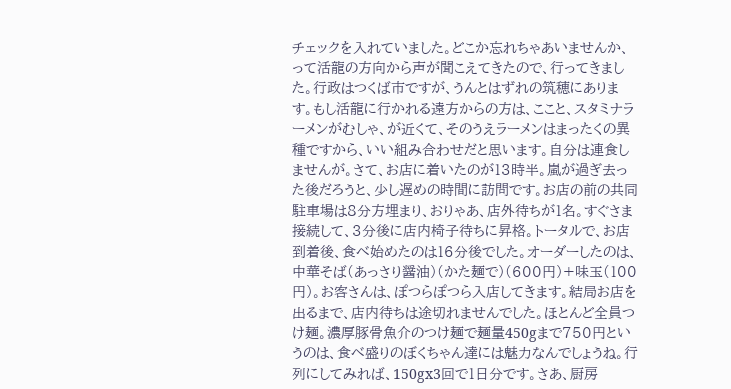チェックを入れていました。どこか忘れちゃあいませんか、って活龍の方向から声が聞こえてきたので、行ってきました。行政はつくば市ですが、うんとはずれの筑穂にあります。もし活龍に行かれる遠方からの方は、ここと、スタミナラーメンがむしゃ、が近くて、そのうえラーメンはまったくの異種ですから、いい組み合わせだと思います。自分は連食しませんが。さて、お店に着いたのが13時半。嵐が過ぎ去った後だろうと、少し遅めの時間に訪問です。お店の前の共同駐車場は8分方埋まり、おりゃあ、店外待ちが1名。すぐさま接続して、3分後に店内椅子待ちに昇格。トータルで、お店到着後、食べ始めたのは16分後でした。オーダーしたのは、中華そば(あっさり醤油)(かた麺で)(600円)+味玉(100円)。お客さんは、ぽつらぽつら入店してきます。結局お店を出るまで、店内待ちは途切れませんでした。ほとんど全員つけ麺。濃厚豚骨魚介のつけ麺で麺量450gまで750円というのは、食べ盛りのぼくちゃん達には魅力なんでしょうね。行列にしてみれば、150gx3回で1日分です。さあ、厨房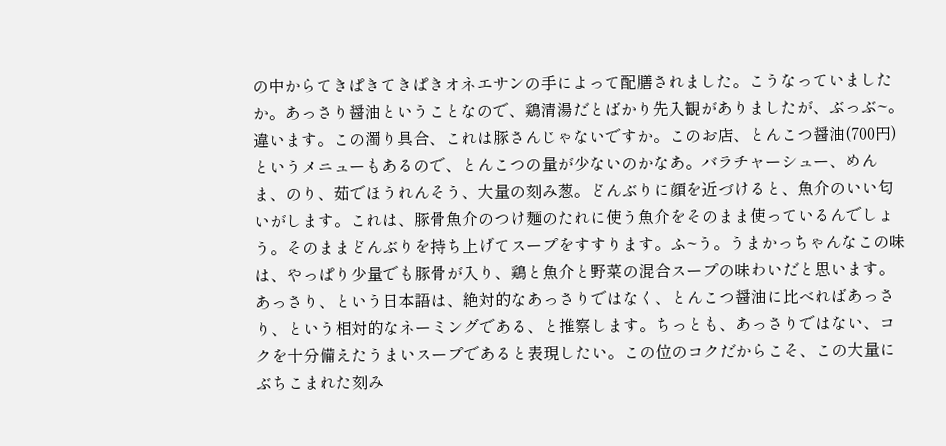の中からてきぱきてきぱきオネエサンの手によって配膳されました。こうなっていましたか。あっさり醤油ということなので、鶏清湯だとばかり先入観がありましたが、ぶっぶ~。違います。この濁り具合、これは豚さんじゃないですか。このお店、とんこつ醤油(700円)というメニューもあるので、とんこつの量が少ないのかなあ。バラチャーシュー、めんま、のり、茹でほうれんそう、大量の刻み葱。どんぶりに顔を近づけると、魚介のいい匂いがします。これは、豚骨魚介のつけ麺のたれに使う魚介をそのまま使っているんでしょう。そのままどんぶりを持ち上げてスープをすすります。ふ~う。うまかっちゃんなこの味は、やっぱり少量でも豚骨が入り、鶏と魚介と野菜の混合スープの味わいだと思います。あっさり、という日本語は、絶対的なあっさりではなく、とんこつ醤油に比べればあっさり、という相対的なネーミングである、と推察します。ちっとも、あっさりではない、コクを十分備えたうまいスープであると表現したい。この位のコクだからこそ、この大量にぶちこまれた刻み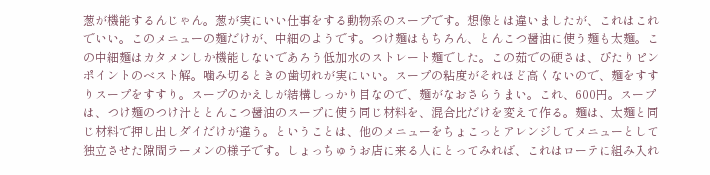葱が機能するんじゃん。葱が実にいい仕事をする動物系のスープです。想像とは違いましたが、これはこれでいい。このメニューの麺だけが、中細のようです。つけ麺はもちろん、とんこつ醤油に使う麺も太麺。この中細麺はカタメンしか機能しないであろう低加水のストレート麺でした。この茹での硬さは、ぴたりピンポイントのベスト解。噛み切るときの歯切れが実にいい。スープの粘度がそれほど高くないので、麺をすすりスープをすすり。スープのかえしが結構しっかり目なので、麺がなおさらうまい。これ、600円。スープは、つけ麺のつけ汁ととんこつ醤油のスープに使う同じ材料を、混合比だけを変えて作る。麺は、太麺と同じ材料で押し出しダイだけが違う。ということは、他のメニューをちょこっとアレンジしてメニューとして独立させた隙間ラーメンの様子です。しょっちゅうお店に来る人にとってみれば、これはローテに組み入れ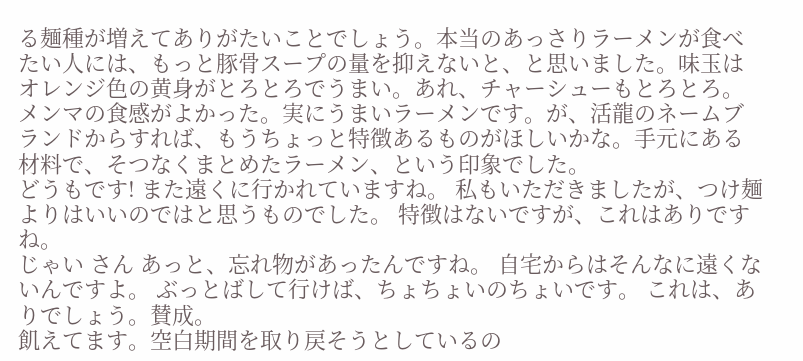る麺種が増えてありがたいことでしょう。本当のあっさりラーメンが食べたい人には、もっと豚骨スープの量を抑えないと、と思いました。味玉はオレンジ色の黄身がとろとろでうまい。あれ、チャーシューもとろとろ。メンマの食感がよかった。実にうまいラーメンです。が、活龍のネームブランドからすれば、もうちょっと特徴あるものがほしいかな。手元にある材料で、そつなくまとめたラーメン、という印象でした。
どうもです! また遠くに行かれていますね。 私もいただきましたが、つけ麺よりはいいのではと思うものでした。 特徴はないですが、これはありですね。
じゃい さん あっと、忘れ物があったんですね。 自宅からはそんなに遠くないんですよ。 ぶっとばして行けば、ちょちょいのちょいです。 これは、ありでしょう。賛成。
飢えてます。空白期間を取り戻そうとしているの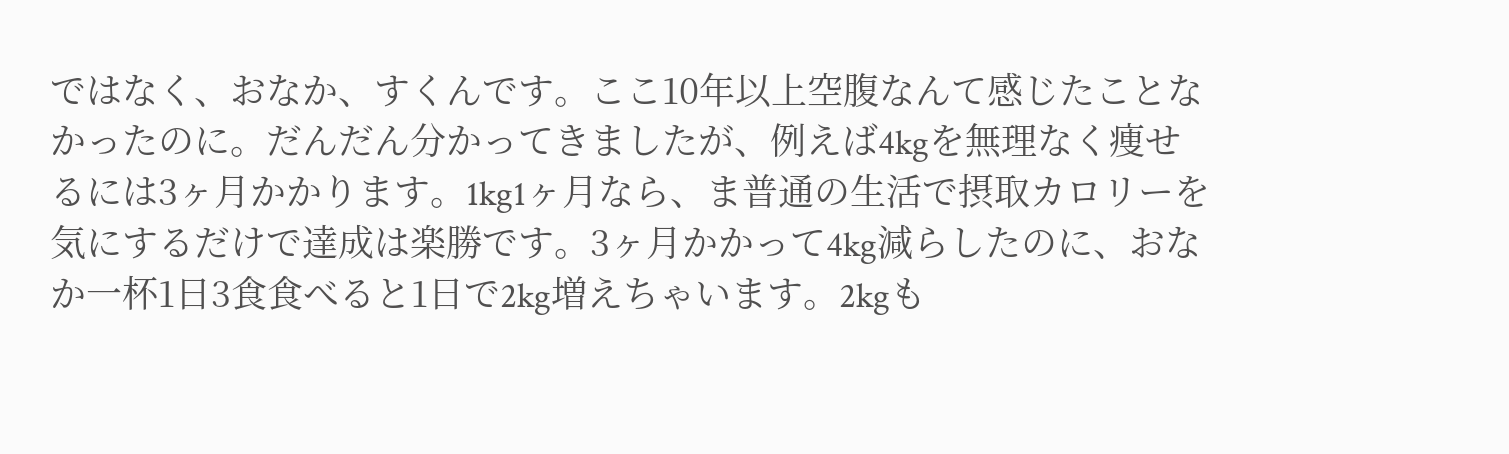ではなく、おなか、すくんです。ここ10年以上空腹なんて感じたことなかったのに。だんだん分かってきましたが、例えば4kgを無理なく痩せるには3ヶ月かかります。1kg1ヶ月なら、ま普通の生活で摂取カロリーを気にするだけで達成は楽勝です。3ヶ月かかって4kg減らしたのに、おなか一杯1日3食食べると1日で2kg増えちゃいます。2kgも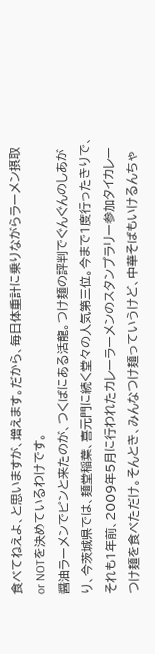食べてねえよ、と思いますが、増えます。だから、毎日体重計に乗りながらラーメン摂取 or NOTを決めているわけです。
醤油ラーメンでピンと来たのが、つくばにある活龍。つけ麺の評判でぐんぐんのしあがり、今茨城県では、麺堂稲葉、喜元門に続く堂々の人気第三位。今まで1度行ったきりで、それも1年前、2009年5月に行われたカレーラーメンのスタンプラリー参加タイカレーつけ麺を食べただけ。そんとき、みんなつけ麺っていうけど、中華そばもいけるんちゃ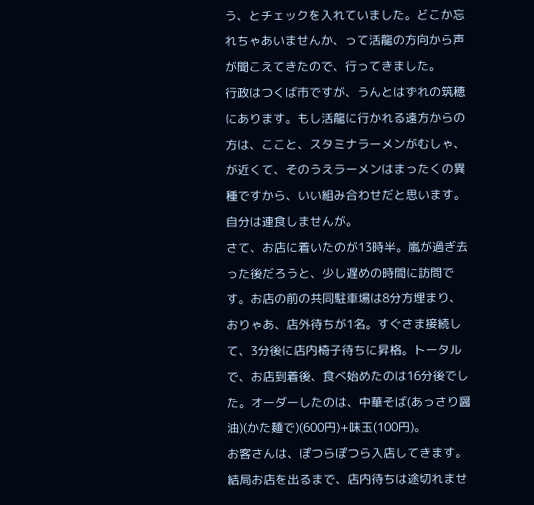う、とチェックを入れていました。どこか忘れちゃあいませんか、って活龍の方向から声が聞こえてきたので、行ってきました。
行政はつくば市ですが、うんとはずれの筑穂にあります。もし活龍に行かれる遠方からの方は、ここと、スタミナラーメンがむしゃ、が近くて、そのうえラーメンはまったくの異種ですから、いい組み合わせだと思います。自分は連食しませんが。
さて、お店に着いたのが13時半。嵐が過ぎ去った後だろうと、少し遅めの時間に訪問です。お店の前の共同駐車場は8分方埋まり、おりゃあ、店外待ちが1名。すぐさま接続して、3分後に店内椅子待ちに昇格。トータルで、お店到着後、食べ始めたのは16分後でした。オーダーしたのは、中華そば(あっさり醤油)(かた麺で)(600円)+味玉(100円)。
お客さんは、ぽつらぽつら入店してきます。結局お店を出るまで、店内待ちは途切れませ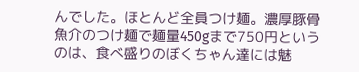んでした。ほとんど全員つけ麺。濃厚豚骨魚介のつけ麺で麺量450gまで750円というのは、食べ盛りのぼくちゃん達には魅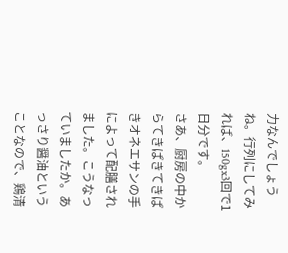力なんでしょうね。行列にしてみれば、150gx3回で1日分です。
さあ、厨房の中からてきぱきてきぱきオネエサンの手によって配膳されました。こうなっていましたか。あっさり醤油ということなので、鶏清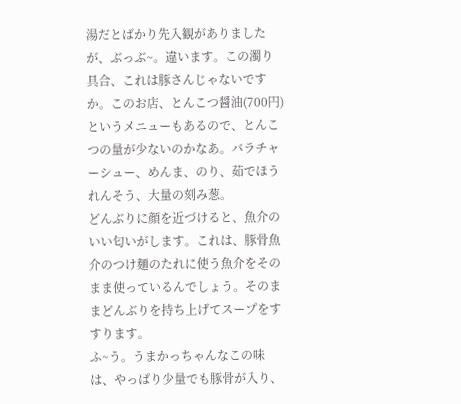湯だとばかり先入観がありましたが、ぶっぶ~。違います。この濁り具合、これは豚さんじゃないですか。このお店、とんこつ醤油(700円)というメニューもあるので、とんこつの量が少ないのかなあ。バラチャーシュー、めんま、のり、茹でほうれんそう、大量の刻み葱。
どんぶりに顔を近づけると、魚介のいい匂いがします。これは、豚骨魚介のつけ麺のたれに使う魚介をそのまま使っているんでしょう。そのままどんぶりを持ち上げてスープをすすります。
ふ~う。うまかっちゃんなこの味は、やっぱり少量でも豚骨が入り、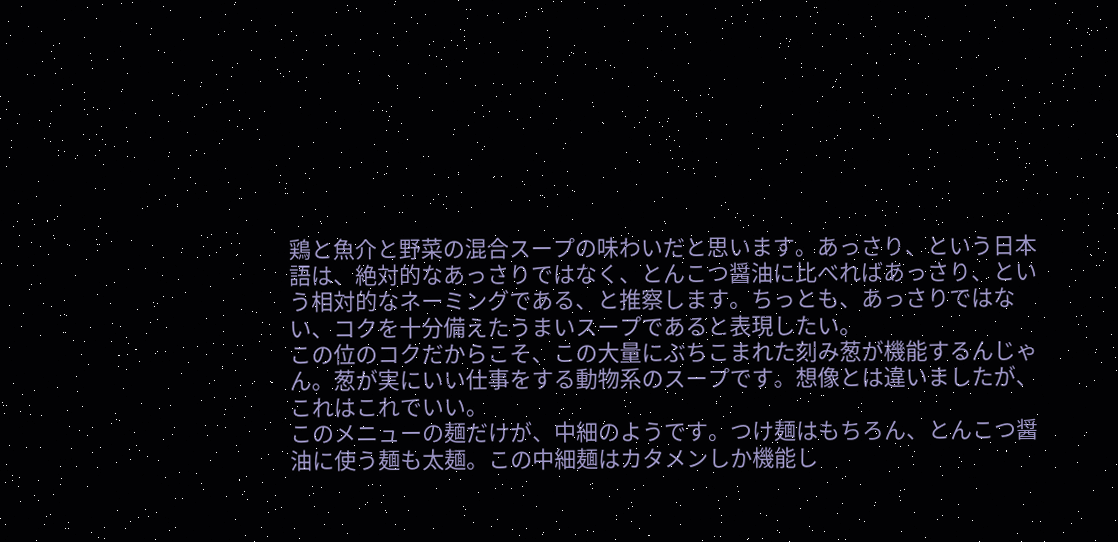鶏と魚介と野菜の混合スープの味わいだと思います。あっさり、という日本語は、絶対的なあっさりではなく、とんこつ醤油に比べればあっさり、という相対的なネーミングである、と推察します。ちっとも、あっさりではない、コクを十分備えたうまいスープであると表現したい。
この位のコクだからこそ、この大量にぶちこまれた刻み葱が機能するんじゃん。葱が実にいい仕事をする動物系のスープです。想像とは違いましたが、これはこれでいい。
このメニューの麺だけが、中細のようです。つけ麺はもちろん、とんこつ醤油に使う麺も太麺。この中細麺はカタメンしか機能し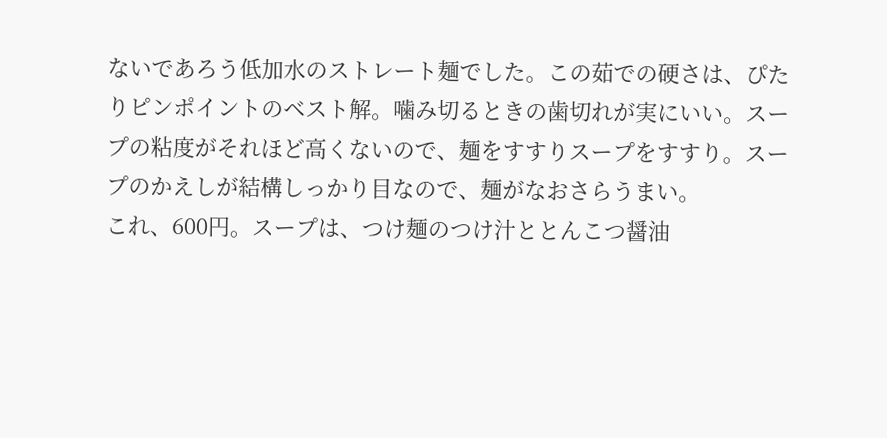ないであろう低加水のストレート麺でした。この茹での硬さは、ぴたりピンポイントのベスト解。噛み切るときの歯切れが実にいい。スープの粘度がそれほど高くないので、麺をすすりスープをすすり。スープのかえしが結構しっかり目なので、麺がなおさらうまい。
これ、600円。スープは、つけ麺のつけ汁ととんこつ醤油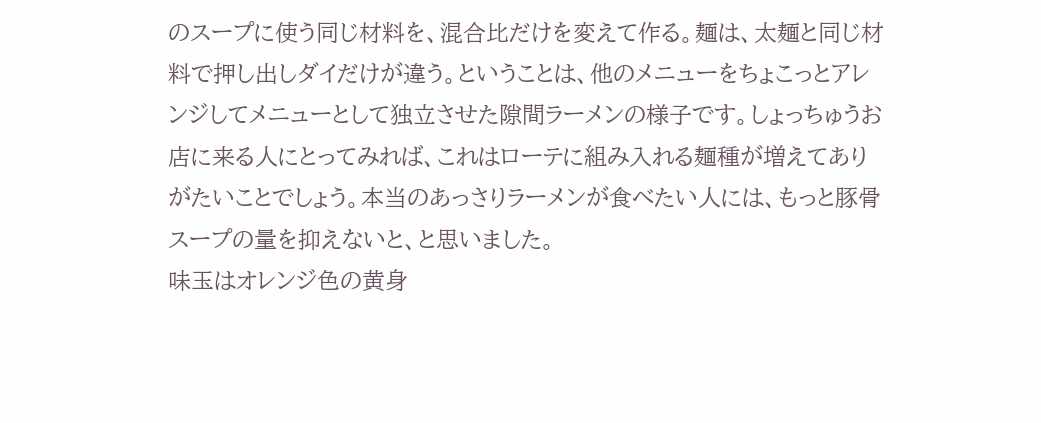のスープに使う同じ材料を、混合比だけを変えて作る。麺は、太麺と同じ材料で押し出しダイだけが違う。ということは、他のメニューをちょこっとアレンジしてメニューとして独立させた隙間ラーメンの様子です。しょっちゅうお店に来る人にとってみれば、これはローテに組み入れる麺種が増えてありがたいことでしょう。本当のあっさりラーメンが食べたい人には、もっと豚骨スープの量を抑えないと、と思いました。
味玉はオレンジ色の黄身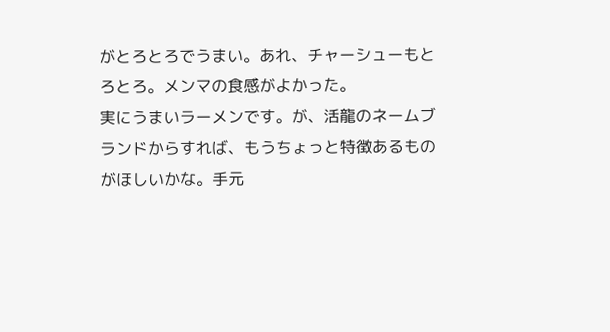がとろとろでうまい。あれ、チャーシューもとろとろ。メンマの食感がよかった。
実にうまいラーメンです。が、活龍のネームブランドからすれば、もうちょっと特徴あるものがほしいかな。手元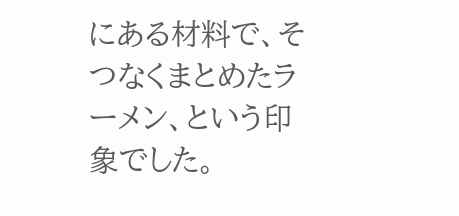にある材料で、そつなくまとめたラーメン、という印象でした。